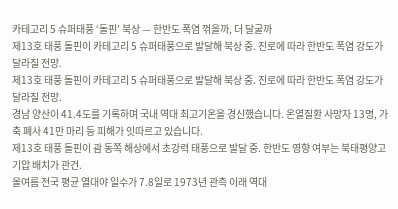카테고리 5 슈퍼태풍 ‘돌핀’ 북상 — 한반도 폭염 꺾을까, 더 달굴까
제13호 태풍 돌핀이 카테고리 5 슈퍼태풍으로 발달해 북상 중. 진로에 따라 한반도 폭염 강도가 달라질 전망.
제13호 태풍 돌핀이 카테고리 5 슈퍼태풍으로 발달해 북상 중. 진로에 따라 한반도 폭염 강도가 달라질 전망.
경남 양산이 41.4도를 기록하며 국내 역대 최고기온을 경신했습니다. 온열질환 사망자 13명, 가축 폐사 41만 마리 등 피해가 잇따르고 있습니다.
제13호 태풍 돌핀이 괌 동쪽 해상에서 초강력 태풍으로 발달 중. 한반도 영향 여부는 북태평양고기압 배치가 관건.
올여름 전국 평균 열대야 일수가 7.8일로 1973년 관측 이래 역대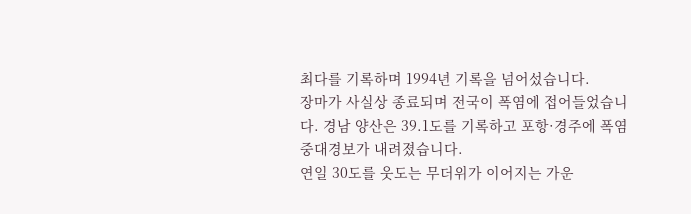최다를 기록하며 1994년 기록을 넘어섰습니다.
장마가 사실상 종료되며 전국이 폭염에 접어들었습니다. 경남 양산은 39.1도를 기록하고 포항·경주에 폭염 중대경보가 내려졌습니다.
연일 30도를 웃도는 무더위가 이어지는 가운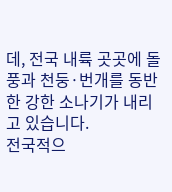데, 전국 내륙 곳곳에 돌풍과 천둥·번개를 동반한 강한 소나기가 내리고 있습니다.
전국적으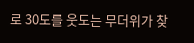로 30도를 웃도는 무더위가 찾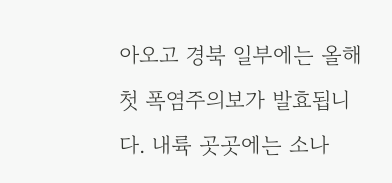아오고 경북 일부에는 올해 첫 폭염주의보가 발효됩니다. 내륙 곳곳에는 소나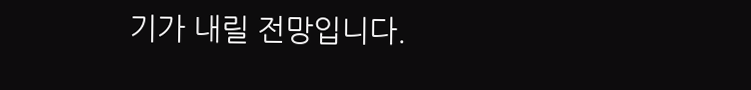기가 내릴 전망입니다.